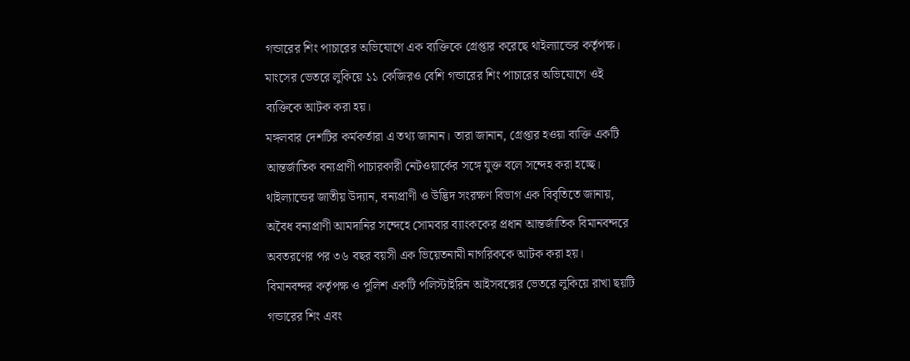গন্ডারের শিং পাচারের অভিযোগে এক ব্যক্তিকে গ্রেপ্তার করেছে থাইল্যান্ডের কর্তৃপক্ষ। মাংসের ভেতরে লুকিয়ে ১১ কেজিরও বেশি গন্ডারের শিং পাচারের অভিযোগে ওই ব্যক্তিকে আটক করা হয়।
মঙ্গলবার দেশটির কর্মকর্তারা এ তথ্য জানান। তারা জানান, গ্রেপ্তার হওয়া ব্যক্তি একটি আন্তর্জাতিক বন্যপ্রাণী পাচারকারী নেটওয়ার্কের সঙ্গে যুক্ত বলে সন্দেহ করা হচ্ছে।
থাইল্যান্ডের জাতীয় উদ্যান, বন্যপ্রাণী ও উদ্ভিদ সংরক্ষণ বিভাগ এক বিবৃতিতে জানায়, অবৈধ বন্যপ্রাণী আমদানির সন্দেহে সোমবার ব্যাংককের প্রধান আন্তর্জাতিক বিমানবন্দরে অবতরণের পর ৩৬ বছর বয়সী এক ভিয়েতনামী নাগরিককে আটক করা হয়।
বিমানবন্দর কর্তৃপক্ষ ও পুলিশ একটি পলিস্টাইরিন আইসবক্সের ভেতরে লুকিয়ে রাখা ছয়টি গন্ডারের শিং এবং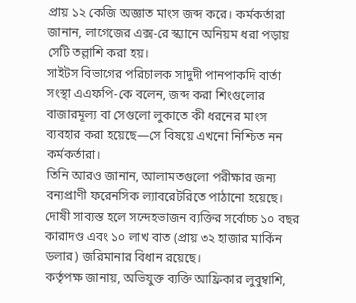প্রায় ১২ কেজি অজ্ঞাত মাংস জব্দ করে। কর্মকর্তারা জানান, লাগেজের এক্স-রে স্ক্যানে অনিয়ম ধরা পড়ায় সেটি তল্লাশি করা হয়।
সাইটস বিভাগের পরিচালক সাদুদী পানপাকদি বার্তা সংস্থা এএফপি-কে বলেন, জব্দ করা শিংগুলোর বাজারমূল্য বা সেগুলো লুকাতে কী ধরনের মাংস ব্যবহার করা হয়েছে—সে বিষয়ে এখনো নিশ্চিত নন কর্মকর্তারা।
তিনি আরও জানান, আলামতগুলো পরীক্ষার জন্য বন্যপ্রাণী ফরেনসিক ল্যাবরেটরিতে পাঠানো হয়েছে। দোষী সাব্যস্ত হলে সন্দেহভাজন ব্যক্তির সর্বোচ্চ ১০ বছর কারাদণ্ড এবং ১০ লাখ বাত (প্রায় ৩২ হাজার মার্কিন ডলার) জরিমানার বিধান রয়েছে।
কর্তৃপক্ষ জানায়, অভিযুক্ত ব্যক্তি আফ্রিকার লুবুম্বাশি,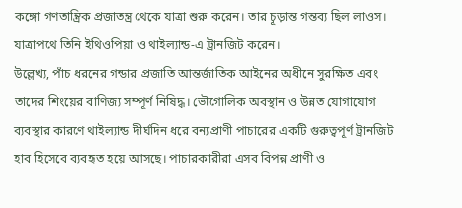কঙ্গো গণতান্ত্রিক প্রজাতন্ত্র থেকে যাত্রা শুরু করেন। তার চূড়ান্ত গন্তব্য ছিল লাওস। যাত্রাপথে তিনি ইথিওপিয়া ও থাইল্যান্ড-এ ট্রানজিট করেন।
উল্লেখ্য, পাঁচ ধরনের গন্ডার প্রজাতি আন্তর্জাতিক আইনের অধীনে সুরক্ষিত এবং তাদের শিংয়ের বাণিজ্য সম্পূর্ণ নিষিদ্ধ। ভৌগোলিক অবস্থান ও উন্নত যোগাযোগ ব্যবস্থার কারণে থাইল্যান্ড দীর্ঘদিন ধরে বন্যপ্রাণী পাচারের একটি গুরুত্বপূর্ণ ট্রানজিট হাব হিসেবে ব্যবহৃত হয়ে আসছে। পাচারকারীরা এসব বিপন্ন প্রাণী ও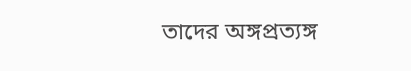তাদের অঙ্গপ্রত্যঙ্গ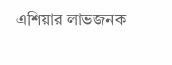এশিয়ার লাভজনক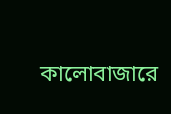কালোবাজারে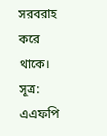সরবরাহ করে থাকে।
সূত্র: এএফপি